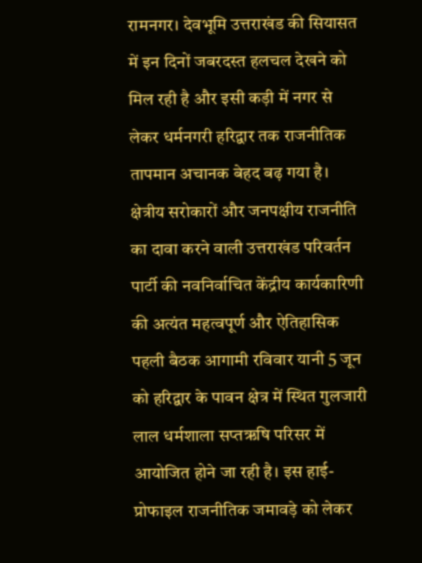रामनगर। देवभूमि उत्तराखंड की सियासत में इन दिनों जबरदस्त हलचल देखने को मिल रही है और इसी कड़ी में नगर से लेकर धर्मनगरी हरिद्वार तक राजनीतिक तापमान अचानक बेहद बढ़ गया है। क्षेत्रीय सरोकारों और जनपक्षीय राजनीति का दावा करने वाली उत्तराखंड परिवर्तन पार्टी की नवनिर्वाचित केंद्रीय कार्यकारिणी की अत्यंत महत्वपूर्ण और ऐतिहासिक पहली बैठक आगामी रविवार यानी 5 जून को हरिद्वार के पावन क्षेत्र में स्थित गुलजारी लाल धर्मशाला सप्तऋषि परिसर में आयोजित होने जा रही है। इस हाई-प्रोफाइल राजनीतिक जमावड़े को लेकर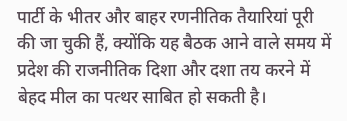पार्टी के भीतर और बाहर रणनीतिक तैयारियां पूरी की जा चुकी हैं, क्योंकि यह बैठक आने वाले समय में प्रदेश की राजनीतिक दिशा और दशा तय करने में बेहद मील का पत्थर साबित हो सकती है।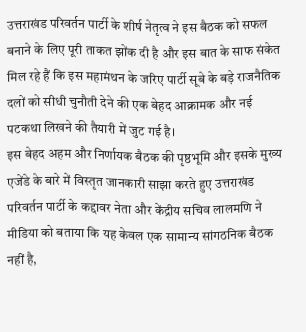उत्तराखंड परिवर्तन पार्टी के शीर्ष नेतृत्व ने इस बैठक को सफल बनाने के लिए पूरी ताकत झोंक दी है और इस बात के साफ संकेत मिल रहे हैं कि इस महामंथन के जरिए पार्टी सूबे के बड़े राजनैतिक दलों को सीधी चुनौती देने की एक बेहद आक्रामक और नई पटकथा लिखने की तैयारी में जुट गई है।
इस बेहद अहम और निर्णायक बैठक की पृष्ठभूमि और इसके मुख्य एजेंडे के बारे में विस्तृत जानकारी साझा करते हुए उत्तराखंड परिवर्तन पार्टी के कद्दावर नेता और केंद्रीय सचिव लालमणि ने मीडिया को बताया कि यह केवल एक सामान्य सांगठनिक बैठक नहीं है,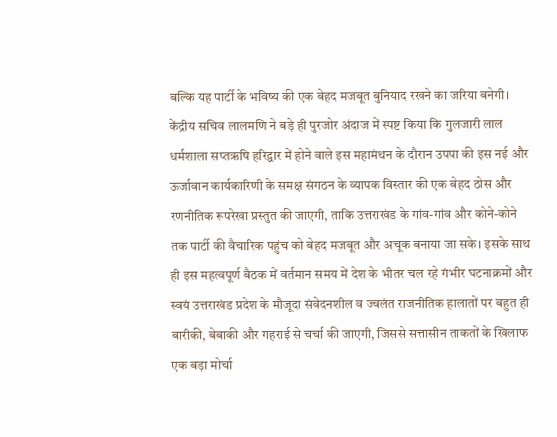बल्कि यह पार्टी के भविष्य की एक बेहद मजबूत बुनियाद रखने का जरिया बनेगी। केंद्रीय सचिव लालमणि ने बड़े ही पुरजोर अंदाज में स्पष्ट किया कि गुलजारी लाल धर्मशाला सप्तऋषि हरिद्वार में होने वाले इस महामंथन के दौरान उपपा की इस नई और ऊर्जावान कार्यकारिणी के समक्ष संगठन के व्यापक विस्तार की एक बेहद ठोस और रणनीतिक रूपरेखा प्रस्तुत की जाएगी, ताकि उत्तराखंड के गांव-गांव और कोने-कोने तक पार्टी की वैचारिक पहुंच को बेहद मजबूत और अचूक बनाया जा सके। इसके साथ ही इस महत्वपूर्ण बैठक में वर्तमान समय में देश के भीतर चल रहे गंभीर घटनाक्रमों और स्वयं उत्तराखंड प्रदेश के मौजूदा संवेदनशील व ज्वलंत राजनीतिक हालातों पर बहुत ही बारीकी, बेबाकी और गहराई से चर्चा की जाएगी, जिससे सत्तासीन ताकतों के खिलाफ एक बड़ा मोर्चा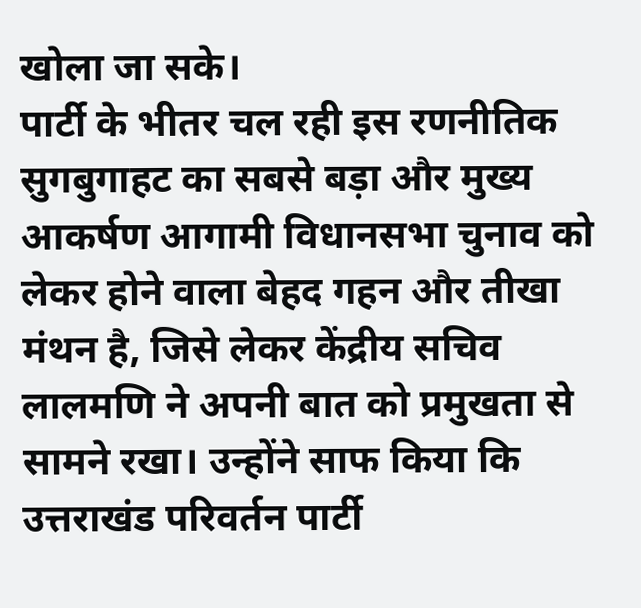खोला जा सके।
पार्टी के भीतर चल रही इस रणनीतिक सुगबुगाहट का सबसे बड़ा और मुख्य आकर्षण आगामी विधानसभा चुनाव को लेकर होने वाला बेहद गहन और तीखा मंथन है, जिसे लेकर केंद्रीय सचिव लालमणि ने अपनी बात को प्रमुखता से सामने रखा। उन्होंने साफ किया कि उत्तराखंड परिवर्तन पार्टी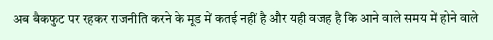अब बैकफुट पर रहकर राजनीति करने के मूड में कतई नहीं है और यही वजह है कि आने वाले समय में होने वाले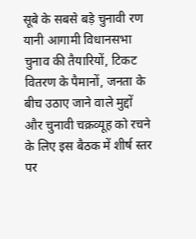सूबे के सबसे बड़े चुनावी रण यानी आगामी विधानसभा चुनाव की तैयारियों, टिकट वितरण के पैमानों, जनता के बीच उठाए जाने वाले मुद्दों और चुनावी चक्रव्यूह को रचने के लिए इस बैठक में शीर्ष स्तर पर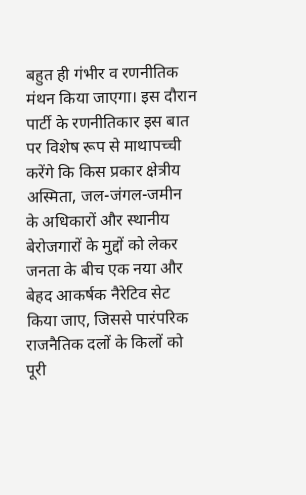बहुत ही गंभीर व रणनीतिक मंथन किया जाएगा। इस दौरान पार्टी के रणनीतिकार इस बात पर विशेष रूप से माथापच्ची करेंगे कि किस प्रकार क्षेत्रीय अस्मिता, जल-जंगल-जमीन के अधिकारों और स्थानीय बेरोजगारों के मुद्दों को लेकर जनता के बीच एक नया और बेहद आकर्षक नैरेटिव सेट किया जाए, जिससे पारंपरिक राजनैतिक दलों के किलों को पूरी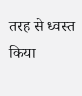तरह से ध्वस्त किया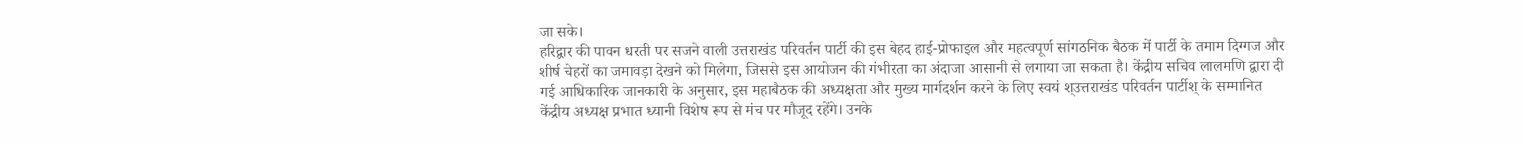जा सके।
हरिद्वार की पावन धरती पर सजने वाली उत्तराखंड परिवर्तन पार्टी की इस बेहद हाई-प्रोफाइल और महत्वपूर्ण सांगठनिक बैठक में पार्टी के तमाम दिग्गज और शीर्ष चेहरों का जमावड़ा देखने को मिलेगा, जिससे इस आयोजन की गंभीरता का अंदाजा आसानी से लगाया जा सकता है। केंद्रीय सचिव लालमणि द्वारा दी गई आधिकारिक जानकारी के अनुसार, इस महाबैठक की अध्यक्षता और मुख्य मार्गदर्शन करने के लिए स्वयं श्उत्तराखंड परिवर्तन पार्टीश् के सम्मानित केंद्रीय अध्यक्ष प्रभात ध्यानी विशेष रूप से मंच पर मौजूद रहेंगे। उनके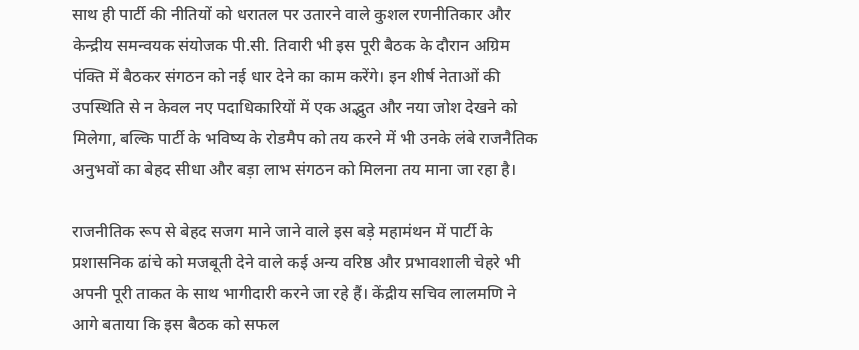साथ ही पार्टी की नीतियों को धरातल पर उतारने वाले कुशल रणनीतिकार और केन्द्रीय समन्वयक संयोजक पी.सी. तिवारी भी इस पूरी बैठक के दौरान अग्रिम पंक्ति में बैठकर संगठन को नई धार देने का काम करेंगे। इन शीर्ष नेताओं की उपस्थिति से न केवल नए पदाधिकारियों में एक अद्भुत और नया जोश देखने को मिलेगा, बल्कि पार्टी के भविष्य के रोडमैप को तय करने में भी उनके लंबे राजनैतिक अनुभवों का बेहद सीधा और बड़ा लाभ संगठन को मिलना तय माना जा रहा है।

राजनीतिक रूप से बेहद सजग माने जाने वाले इस बड़े महामंथन में पार्टी के प्रशासनिक ढांचे को मजबूती देने वाले कई अन्य वरिष्ठ और प्रभावशाली चेहरे भी अपनी पूरी ताकत के साथ भागीदारी करने जा रहे हैं। केंद्रीय सचिव लालमणि ने आगे बताया कि इस बैठक को सफल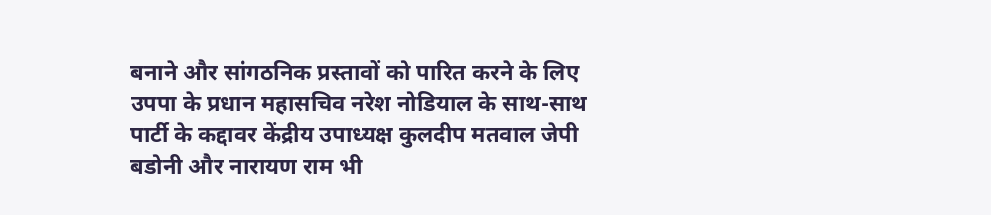बनाने और सांगठनिक प्रस्तावों को पारित करने के लिए उपपा के प्रधान महासचिव नरेश नोडियाल के साथ-साथ पार्टी के कद्दावर केंद्रीय उपाध्यक्ष कुलदीप मतवाल जेपी बडोनी और नारायण राम भी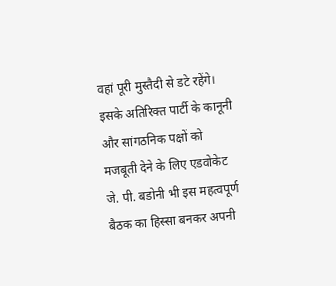वहां पूरी मुस्तैदी से डटे रहेंगे। इसके अतिरिक्त पार्टी के कानूनी और सांगठनिक पक्षों को मजबूती देने के लिए एडवोकेट जे. पी. बडोनी भी इस महत्वपूर्ण बैठक का हिस्सा बनकर अपनी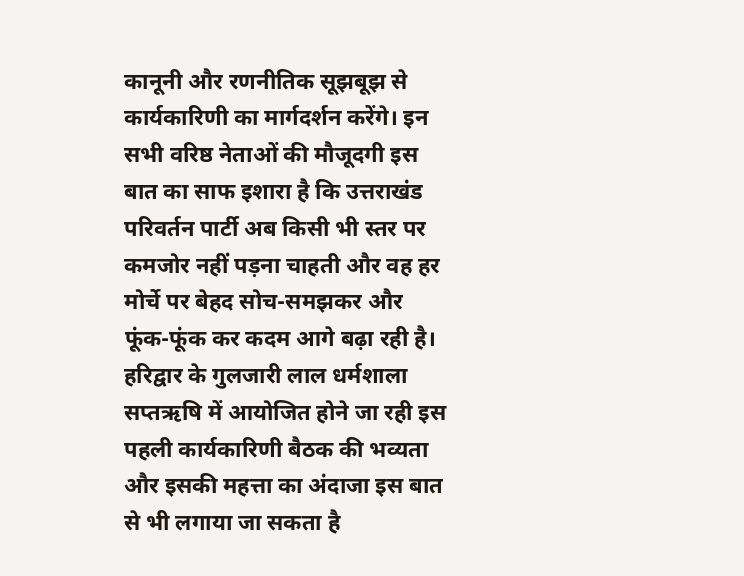कानूनी और रणनीतिक सूझबूझ से कार्यकारिणी का मार्गदर्शन करेंगे। इन सभी वरिष्ठ नेताओं की मौजूदगी इस बात का साफ इशारा है कि उत्तराखंड परिवर्तन पार्टी अब किसी भी स्तर पर कमजोर नहीं पड़ना चाहती और वह हर मोर्चे पर बेहद सोच-समझकर और फूंक-फूंक कर कदम आगे बढ़ा रही है।
हरिद्वार के गुलजारी लाल धर्मशाला सप्तऋषि में आयोजित होने जा रही इस पहली कार्यकारिणी बैठक की भव्यता और इसकी महत्ता का अंदाजा इस बात से भी लगाया जा सकता है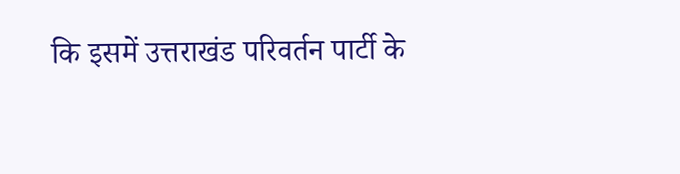कि इसमें उत्तराखंड परिवर्तन पार्टी के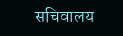सचिवालय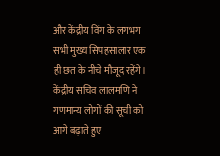और केंद्रीय विंग के लगभग सभी मुख्य सिपहसालार एक ही छत के नीचे मौजूद रहेंगे। केंद्रीय सचिव लालमणि ने गणमान्य लोगों की सूची को आगे बढ़ाते हुए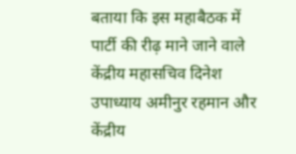बताया कि इस महाबैठक में पार्टी की रीढ़ माने जाने वाले केंद्रीय महासचिव दिनेश उपाध्याय अमीनुर रहमान और केंद्रीय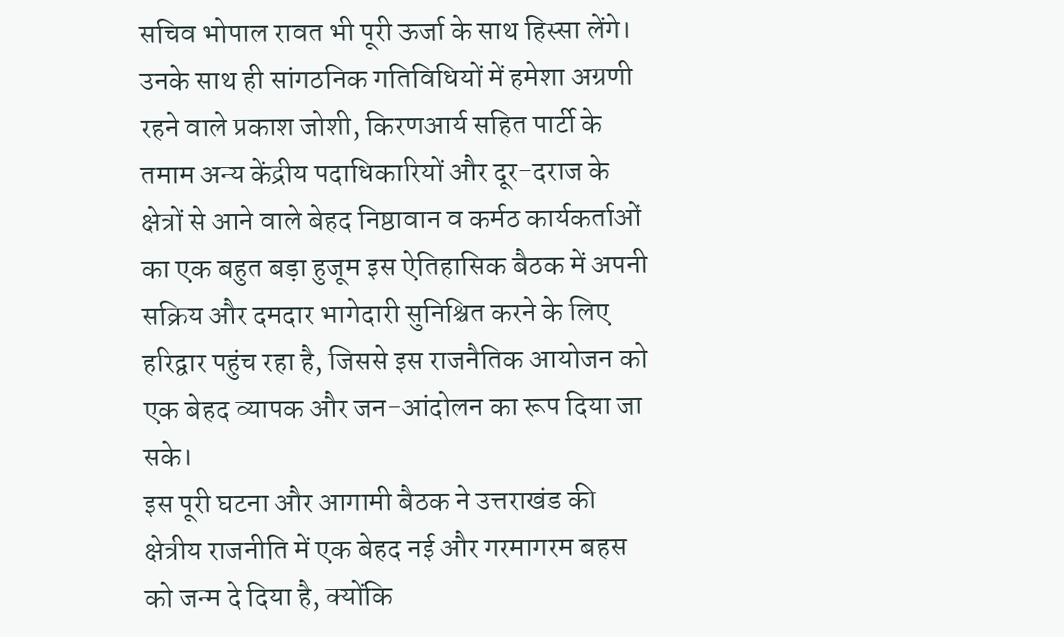सचिव भोपाल रावत भी पूरी ऊर्जा के साथ हिस्सा लेंगे। उनके साथ ही सांगठनिक गतिविधियों में हमेशा अग्रणी रहने वाले प्रकाश जोशी, किरणआर्य सहित पार्टी के तमाम अन्य केंद्रीय पदाधिकारियों और दूर-दराज के क्षेत्रों से आने वाले बेहद निष्ठावान व कर्मठ कार्यकर्ताओं का एक बहुत बड़ा हुजूम इस ऐतिहासिक बैठक में अपनी सक्रिय और दमदार भागेदारी सुनिश्चित करने के लिए हरिद्वार पहुंच रहा है, जिससे इस राजनैतिक आयोजन को एक बेहद व्यापक और जन-आंदोलन का रूप दिया जा सके।
इस पूरी घटना और आगामी बैठक ने उत्तराखंड की क्षेत्रीय राजनीति में एक बेहद नई और गरमागरम बहस को जन्म दे दिया है, क्योंकि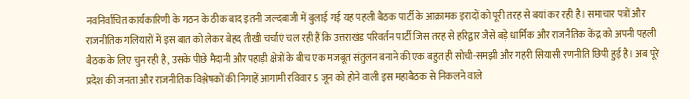नवनिर्वाचित कार्यकारिणी के गठन के ठीक बाद इतनी जल्दबाजी में बुलाई गई यह पहली बैठक पार्टी के आक्रामक इरादों को पूरी तरह से बयां कर रही है। समाचार पत्रों और राजनीतिक गलियारों में इस बात को लेकर बेहद तीखी चर्चाएं चल रही हैं कि उत्तराखंड परिवर्तन पार्टी जिस तरह से हरिद्वार जैसे बड़े धार्मिक और राजनैतिक केंद्र को अपनी पहली बैठक के लिए चुन रही है, उसके पीछे मैदानी और पहाड़ी क्षेत्रों के बीच एक मजबूत संतुलन बनाने की एक बहुत ही सोची-समझी और गहरी सियासी रणनीति छिपी हुई है। अब पूरे प्रदेश की जनता और राजनीतिक विश्लेषकों की निगाहें आगामी रविवार 5 जून को होने वाली इस महाबैठक से निकलने वाले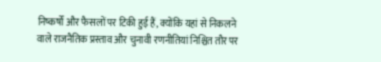निष्कर्षों और फैसलों पर टिकी हुई हैं, क्योंकि यहां से निकलने वाले राजनैतिक प्रस्ताव और चुनावी रणनीतियां निश्चित तौर पर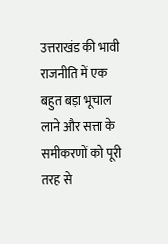उत्तराखंड की भावी राजनीति में एक बहुत बड़ा भूचाल लाने और सत्ता के समीकरणों को पूरी तरह से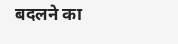बदलने का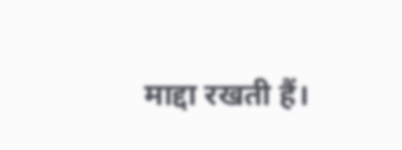माद्दा रखती हैं।